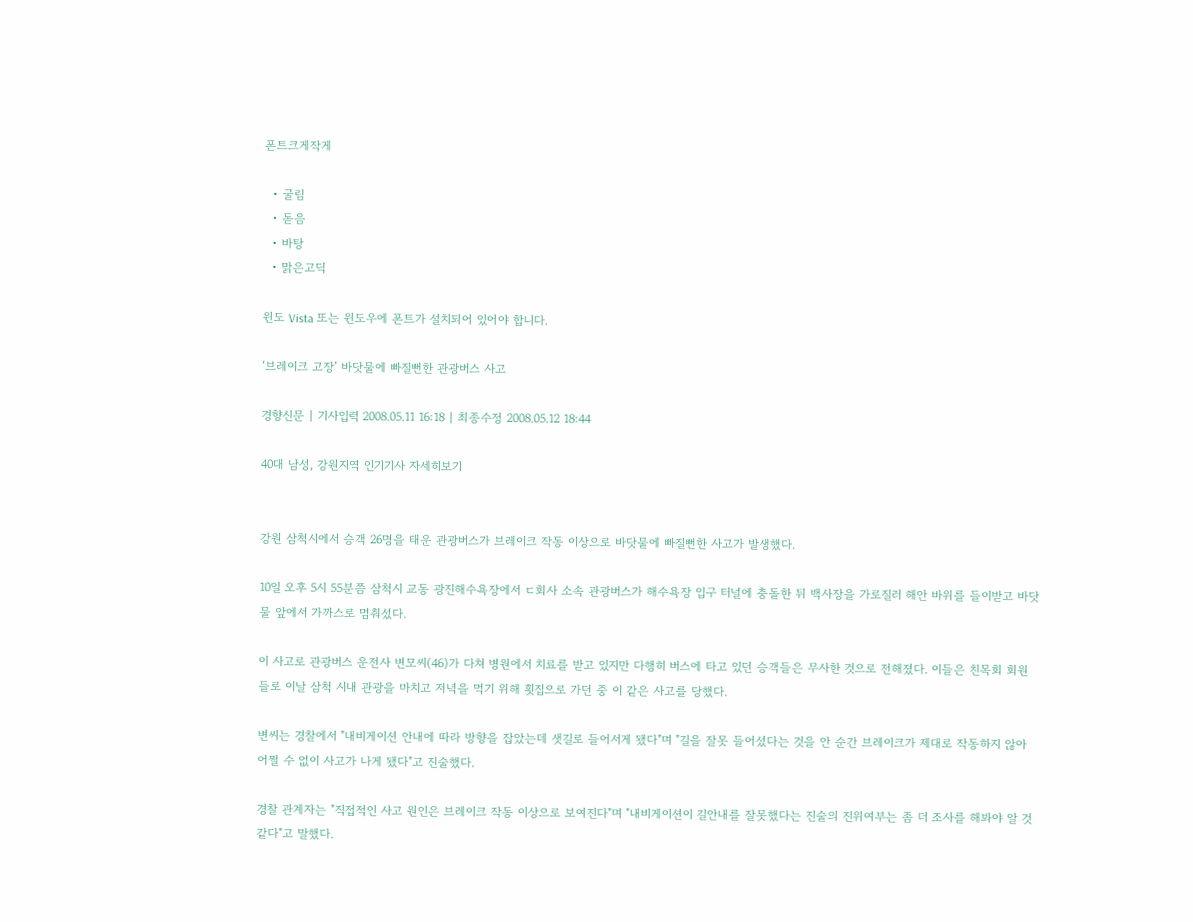폰트크게작게

  • 굴림
  • 돋음
  • 바탕
  • 맑은고딕

윈도 Vista 또는 윈도우에 폰트가 설치되어 있어야 합니다.

‘브레이크 고장’ 바닷물에 빠질뻔한 관광버스 사고

경향신문 | 기사입력 2008.05.11 16:18 | 최종수정 2008.05.12 18:44

40대 남성, 강원지역 인기기사 자세히보기


강원 삼척시에서 승객 26명을 태운 관광버스가 브레이크 작동 이상으로 바닷물에 빠질뻔한 사고가 발생했다.

10일 오후 5시 55분쯤 삼척시 교동 광진해수욕장에서 ㄷ회사 소속 관광버스가 해수욕장 입구 터널에 충돌한 뒤 백사장을 가로질러 해안 바위를 들이받고 바닷물 앞에서 가까스로 멈춰섰다.

이 사고로 관광버스 운전사 변모씨(46)가 다쳐 병원에서 치료를 받고 있지만 다행히 버스에 타고 있던 승객들은 무사한 것으로 전해졌다. 이들은 친목회 회원들로 이날 삼척 시내 관광을 마치고 저녁을 먹기 위해 횟집으로 가던 중 이 같은 사고를 당했다.

변씨는 경찰에서 "내비게이션 안내에 따라 방향을 잡았는데 샛길로 들어서게 됐다"며 "길을 잘못 들어섰다는 것을 안 순간 브레이크가 제대로 작동하지 않아 어쩔 수 없이 사고가 나게 됐다"고 진술했다.

경찰 관계자는 "직접적인 사고 원인은 브레이크 작동 이상으로 보여진다"며 "내비게이션이 길안내를 잘못했다는 진술의 진위여부는 좀 더 조사를 해봐야 알 것 같다"고 말했다.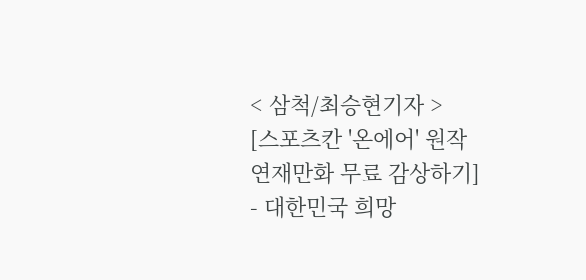< 삼척/최승현기자 >
[스포츠칸 '온에어' 원작 연재만화 무료 감상하기]
- 대한민국 희망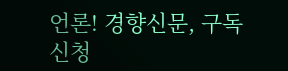언론! 경향신문, 구독신청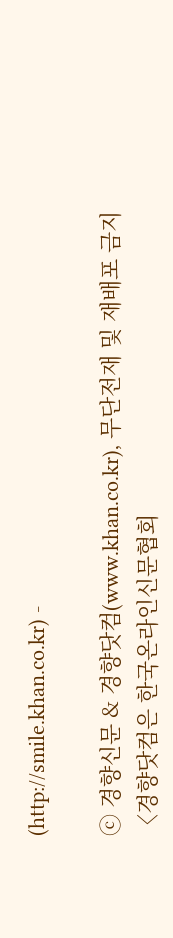(http://smile.khan.co.kr) -

ⓒ 경향신문 & 경향닷컴(www.khan.co.kr), 무단전재 및 재배포 금지
〈경향닷컴은 한국온라인신문협회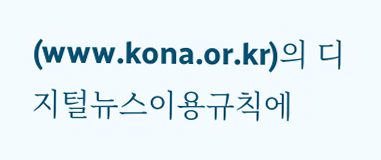(www.kona.or.kr)의 디지털뉴스이용규칙에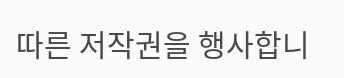따른 저작권을 행사합니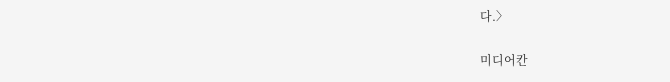다.〉

미디어칸